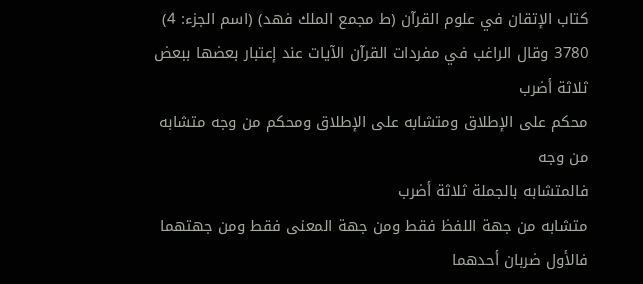كتاب الإتقان في علوم القرآن (ط مجمع الملك فهد) (اسم الجزء: 4)
3780 وقال الراغب في مفردات القرآن الآيات عند إعتبار بعضها ببعض ثلاثة أضرب
محكم على الإطلاق ومتشابه على الإطلاق ومحكم من وجه متشابه من وجه
فالمتشابه بالجملة ثلاثة أضرب
متشابه من جهة اللفظ فقط ومن جهة المعنى فقط ومن جهتهما
فالأول ضربان أحدهما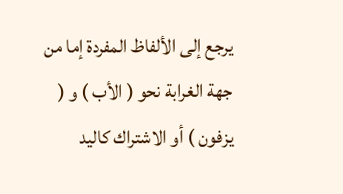يرجع إلى الألفاظ المفردة إما من جهة الغرابة نحو ( الأب ) و ( يزفون ) أو الاشتراك كاليد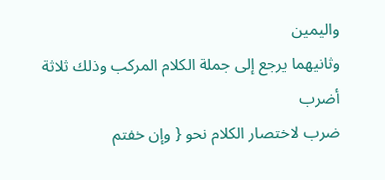واليمين
وثانيهما يرجع إلى جملة الكلام المركب وذلك ثلاثة أضرب
ضرب لاختصار الكلام نحو { وإن خفتم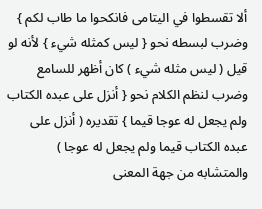ألا تقسطوا في اليتامى فانكحوا ما طاب لكم }
وضرب لبسطه نحو { ليس كمثله شيء } لأنه لو قيل ( ليس مثله شيء ) كان أظهر للسامع
وضرب لنظم الكلام نحو { أنزل على عبده الكتاب ولم يجعل له عوجا قيما } تقديره ( أنزل على عبده الكتاب قيما ولم يجعل له عوجا )
والمتشابه من جهة المعنى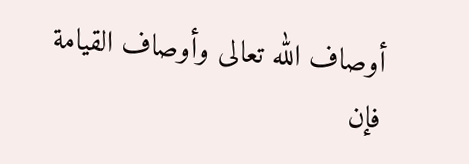أوصاف الله تعالى وأوصاف القيامة فإن